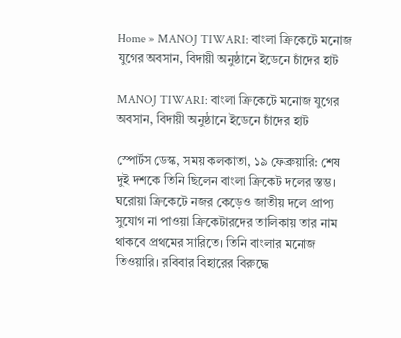Home » MANOJ TIWARI: বাংলা ক্রিকেটে মনোজ যুগের অবসান, বিদায়ী অনুষ্ঠানে ইডেনে চাঁদের হাট

MANOJ TIWARI: বাংলা ক্রিকেটে মনোজ যুগের অবসান, বিদায়ী অনুষ্ঠানে ইডেনে চাঁদের হাট

স্পোর্টস ডেস্ক, সময় কলকাতা, ১৯ ফেব্রুয়ারি: শেষ দুই দশকে তিনি ছিলেন বাংলা ক্রিকেট দলের স্তম্ভ। ঘরোয়া ক্রিকেটে নজর কেড়েও জাতীয় দলে প্রাপ্য সুযোগ না পাওয়া ক্রিকেটারদের তালিকায় তার নাম থাকবে প্রথমের সারিতে। তিনি বাংলার মনোজ তিওয়ারি। রবিবার বিহারের বিরুদ্ধে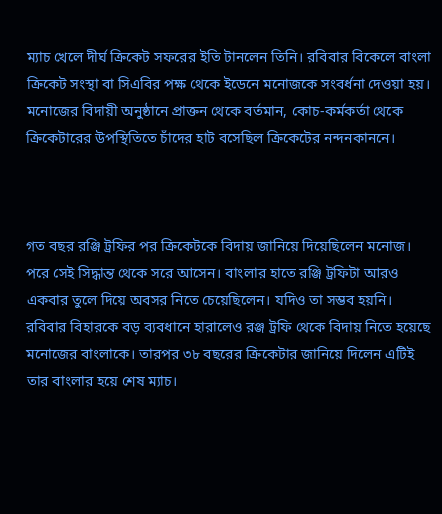ম্যাচ খেলে দীর্ঘ ক্রিকেট সফরের ইতি টানলেন তিনি। রবিবার বিকেলে বাংলা ক্রিকেট সংস্থা বা সিএবির পক্ষ থেকে ইডেনে মনোজকে সংবর্ধনা দেওয়া হয়। মনোজের বিদায়ী অনুষ্ঠানে প্রাক্তন থেকে বর্তমান, কোচ-কর্মকর্তা থেকে ক্রিকেটারের উপস্থিতিতে চাঁদের হাট বসেছিল ক্রিকেটের নন্দনকাননে।



গত বছর রঞ্জি ট্রফির পর ক্রিকেটকে বিদায় জানিয়ে দিয়েছিলেন মনোজ। পরে সেই সিদ্ধান্ত থেকে সরে আসেন। বাংলার হাতে রঞ্জি ট্রফিটা আরও একবার তুলে দিয়ে অবসর নিতে চেয়েছিলেন। যদিও তা সম্ভব হয়নি। রবিবার বিহারকে বড় ব্যবধানে হারালেও রঞ্জ ট্রফি থেকে বিদায় নিতে হয়েছে মনোজের বাংলাকে। তারপর ৩৮ বছরের ক্রিকেটার জানিয়ে দিলেন এটিই তার বাংলার হয়ে শেষ ম্যাচ।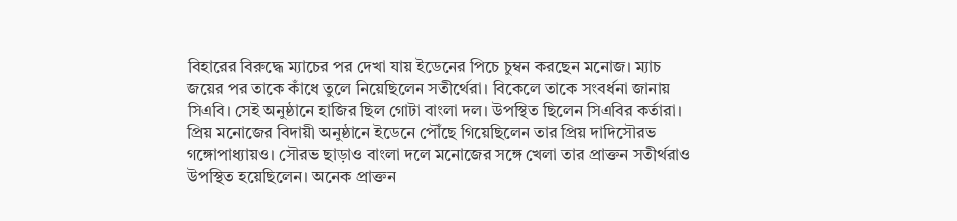বিহারের বিরুদ্ধে ম্যাচের পর দেখা যায় ইডেনের পিচে চুম্বন করছেন মনোজ। ম্যাচ জয়ের পর তাকে কাঁধে তুলে নিয়েছিলেন সতীর্থেরা। বিকেলে তাকে সংবর্ধনা জানায় সিএবি। সেই অনুষ্ঠানে হাজির ছিল গোটা বাংলা দল। উপস্থিত ছিলেন সিএবির কর্তারা। প্রিয় মনোজের বিদায়ী অনুষ্ঠানে ইডেনে পৌঁছে গিয়েছিলেন তার প্রিয় দাদিসৌরভ গঙ্গোপাধ্যায়ও। সৌরভ ছাড়াও বাংলা দলে মনোজের সঙ্গে খেলা তার প্রাক্তন সতীর্থরাও উপস্থিত হয়েছিলেন। অনেক প্রাক্তন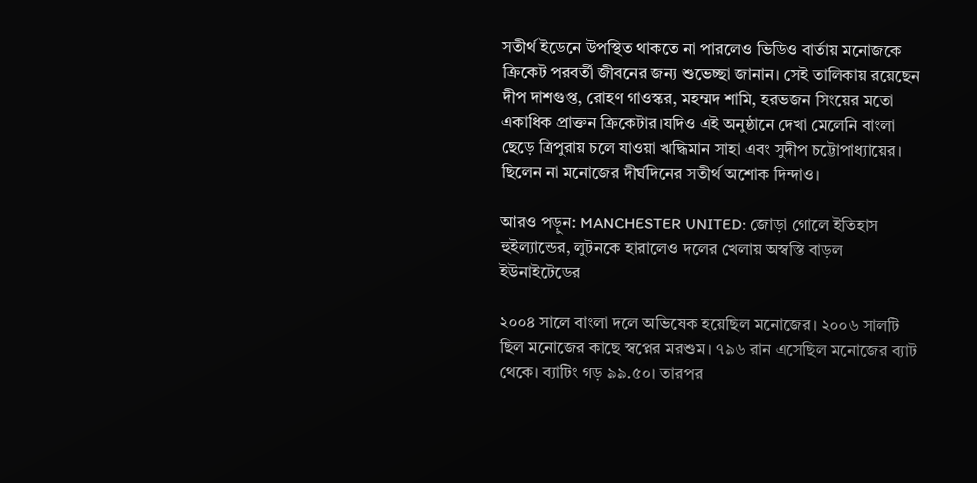সতীর্থ ইডেনে উপস্থিত থাকতে না পারলেও ভিডিও বার্তায় মনোজকে ক্রিকেট পরবর্তী জীবনের জন্য শুভেচ্ছা জানান। সেই তালিকায় রয়েছেন দীপ দাশগুপ্ত, রোহণ গাওস্কর, মহম্মদ শামি, হরভজন সিংয়ের মতো একাধিক প্রাক্তন ক্রিকেটার।যদিও এই অনুষ্ঠানে দেখা মেলেনি বাংলা ছেড়ে ত্রিপুরায় চলে যাওয়া ঋদ্ধিমান সাহা এবং সুদীপ চট্টোপাধ্যায়ের। ছিলেন না মনোজের দীর্ঘদিনের সতীর্থ অশোক দিন্দাও।

আরও পড়ুন: MANCHESTER UNITED: জোড়া গোলে ইতিহাস হুইল্যান্ডের, লুটনকে হারালেও দলের খেলায় অস্বস্তি বাড়ল ইউনাইটেডের

২০০৪ সালে বাংলা দলে অভিষেক হয়েছিল মনোজের। ২০০৬ সালটি ছিল মনোজের কাছে স্বপ্নের মরশুম। ৭৯৬ রান এসেছিল মনোজের ব্যাট থেকে। ব্যাটিং গড় ৯৯.৫০। তারপর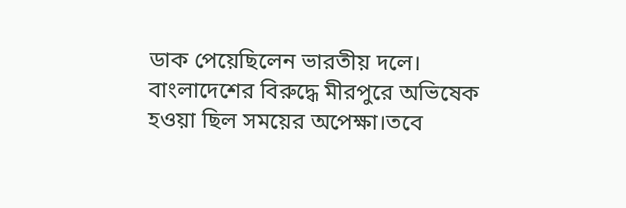ডাক পেয়েছিলেন ভারতীয় দলে। বাংলাদেশের বিরুদ্ধে মীরপুরে অভিষেক হওয়া ছিল সময়ের অপেক্ষা।তবে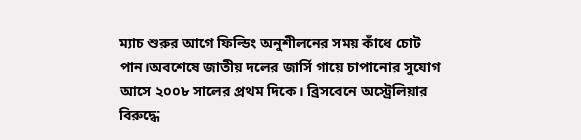ম্যাচ শুরুর আগে ফিল্ডিং অনুশীলনের সময় কাঁধে চোট পান।অবশেষে জাতীয় দলের জার্সি গায়ে চাপানোর সুযোগ আসে ২০০৮ সালের প্রথম দিকে। ব্রিসবেনে অস্ট্রেলিয়ার বিরুদ্ধে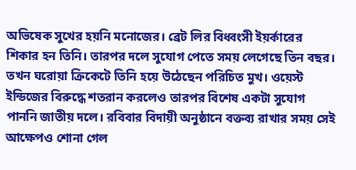অভিষেক সুখের হয়নি মনোজের। ব্রেট লির বিধ্বংসী ইয়র্কারের শিকার হন তিনি। তারপর দলে সুযোগ পেতে সময় লেগেছে তিন বছর। তখন ঘরোয়া ক্রিকেটে তিনি হয়ে উঠেছেন পরিচিত মুখ। ওয়েস্ট ইন্ডিজের বিরুদ্ধে শতরান করলেও তারপর বিশেষ একটা সুযোগ পাননি জাতীয় দলে। রবিবার বিদায়ী অনুষ্ঠানে বক্তব্য রাখার সময় সেই আক্ষেপও শোনা গেল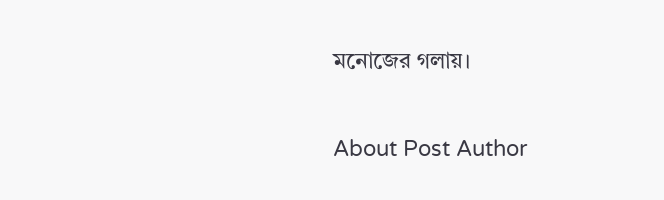মনোজের গলায়।

About Post Author